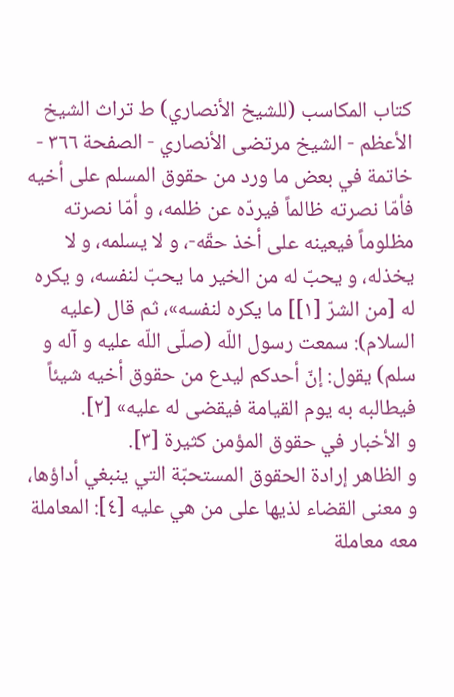كتاب المكاسب (للشيخ الأنصاري) ط تراث الشيخ الأعظم - الشيخ مرتضى الأنصاري - الصفحة ٣٦٦ - خاتمة في بعض ما ورد من حقوق المسلم على أخيه
فأمّا نصرته ظالماً فيردّه عن ظلمه، و أمّا نصرته مظلوماً فيعينه على أخذ حقّه-، و لا يسلمه، و لا يخذله، و يحبّ له من الخير ما يحبّ لنفسه، و يكره له [من الشرّ [١]] ما يكره لنفسه»، ثم قال (عليه السلام): سمعت رسول اللّه (صلّى اللّه عليه و آله و سلم) يقول: إنّ أحدكم ليدع من حقوق أخيه شيئاً فيطالبه به يوم القيامة فيقضى له عليه» [٢].
و الأخبار في حقوق المؤمن كثيرة [٣].
و الظاهر إرادة الحقوق المستحبّة التي ينبغي أداؤها، و معنى القضاء لذيها على من هي عليه [٤]: المعاملة معه معاملة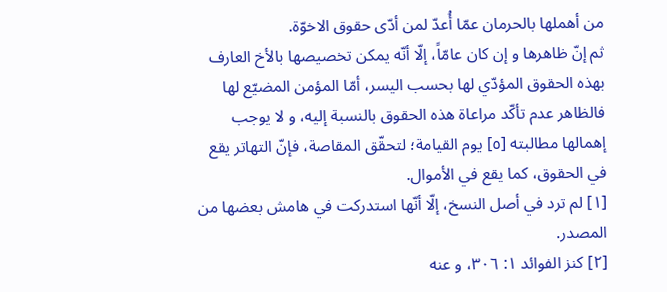من أهملها بالحرمان عمّا أُعدّ لمن أدّى حقوق الاخوّة.
ثم إنّ ظاهرها و إن كان عامّاً، إلّا أنّه يمكن تخصيصها بالأخ العارف بهذه الحقوق المؤدّي لها بحسب اليسر، أمّا المؤمن المضيّع لها فالظاهر عدم تأكّد مراعاة هذه الحقوق بالنسبة إليه، و لا يوجب إهمالها مطالبته [٥] يوم القيامة؛ لتحقّق المقاصة، فإنّ التهاتر يقع في الحقوق، كما يقع في الأموال.
[١] لم ترد في أصل النسخ، إلّا أنّها استدركت في هامش بعضها من المصدر.
[٢] كنز الفوائد ١: ٣٠٦، و عنه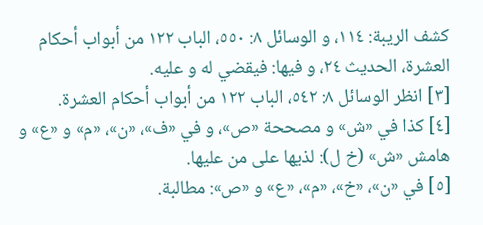كشف الريبة: ١١٤، و الوسائل ٨: ٥٥٠، الباب ١٢٢ من أبواب أحكام العشرة، الحديث ٢٤، و فيها: فيقضي له و عليه.
[٣] انظر الوسائل ٨: ٥٤٢، الباب ١٢٢ من أبواب أحكام العشرة.
[٤] كذا في «ش» و مصححة «ص»، و في «ف»، «ن»، «م» و «ع» و هامش «ش» (خ ل): لذيها على من عليها.
[٥] في «ن»، «خ»، «م»، «ع» و «ص»: مطالبة.